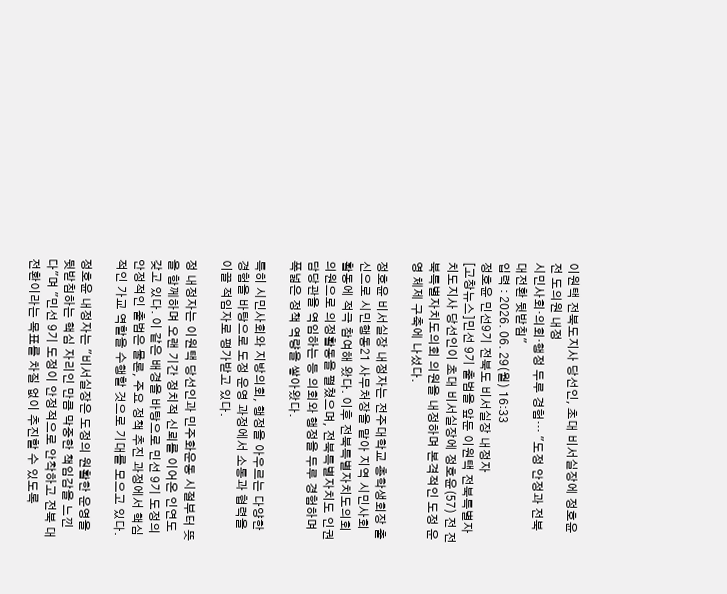이원택 전북도지사 당선인, 초대 비서실장에 정호윤 전 도의원 내정
시민사회·의회·행정 두루 경험… "도정 안정과 전북 대전환 뒷받침"
입력 : 2026. 06. 29(월) 16:33
정호윤 민선9기 전북도 비서실장 내정자
[고창뉴스]민선 9기 출범을 앞둔 이원택 전북특별자치도지사 당선인이 초대 비서실장에 정호윤(57) 전 전북특별자치도의회 의원을 내정하며 본격적인 도정 운영 체제 구축에 나섰다.

정호윤 비서실장 내정자는 전주대학교 총학생회장 출신으로 시민행동21 사무처장을 맡아 지역 시민사회 활동에 적극 참여해 왔다. 이후 전북특별자치도의회 의원으로 의정활동을 펼쳤으며, 전북특별자치도 인권담당관을 역임하는 등 의회와 행정을 두루 경험하며 폭넓은 정책 역량을 쌓아왔다.

특히 시민사회와 지방의회, 행정을 아우르는 다양한 경험을 바탕으로 도정 운영 과정에서 소통과 협력을 이끌 적임자로 평가받고 있다.

정 내정자는 이원택 당선인과 민주화운동 시절부터 뜻을 함께하며 오랜 기간 정치적 신뢰를 이어온 인연도 갖고 있다. 이 같은 배경을 바탕으로 민선 9기 도정의 안정적인 출범은 물론, 주요 정책 추진 과정에서 핵심적인 가교 역할을 수행할 것으로 기대를 모으고 있다.

정호윤 내정자는 "비서실장은 도정의 원활한 운영을 뒷받침하는 핵심 자리인 만큼 막중한 책임감을 느낀다"며 "민선 9기 도정이 안정적으로 안착하고 전북 대전환이라는 목표를 차질 없이 추진할 수 있도록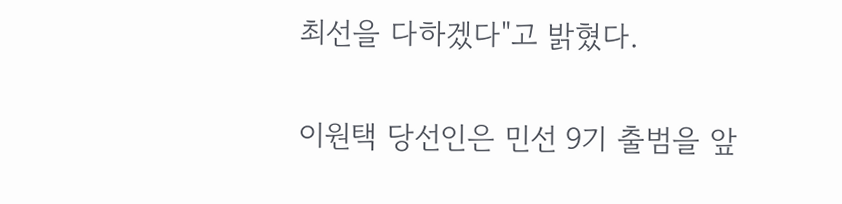최선을 다하겠다"고 밝혔다.

이원택 당선인은 민선 9기 출범을 앞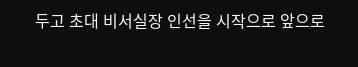두고 초대 비서실장 인선을 시작으로 앞으로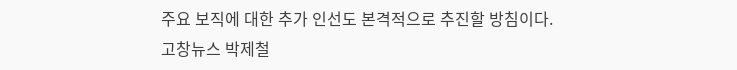주요 보직에 대한 추가 인선도 본격적으로 추진할 방침이다.
고창뉴스 박제철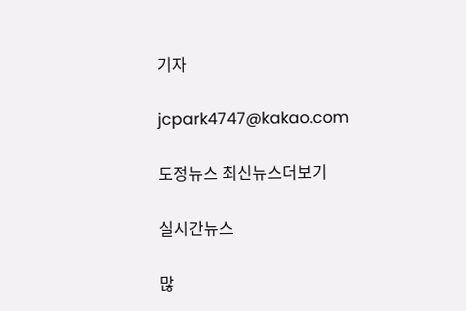기자

jcpark4747@kakao.com

도정뉴스 최신뉴스더보기

실시간뉴스

많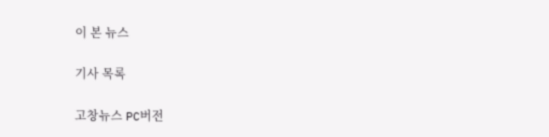이 본 뉴스

기사 목록

고창뉴스 PC버전